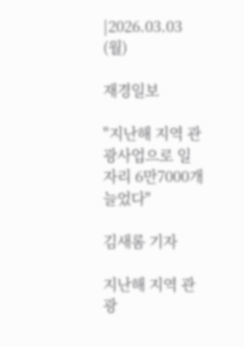|2026.03.03 (월)

재경일보

"지난해 지역 관광사업으로 일자리 6만7000개 늘었다"

김새롬 기자

지난해 지역 관광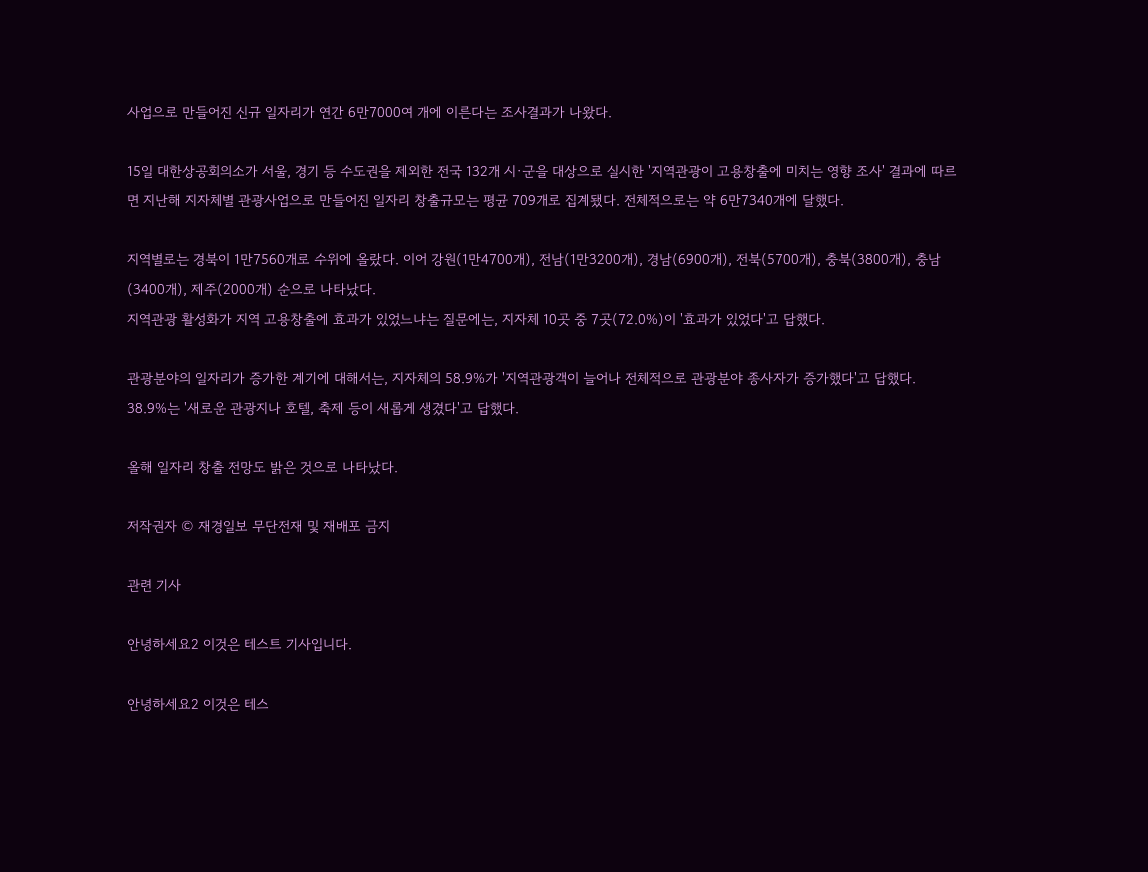사업으로 만들어진 신규 일자리가 연간 6만7000여 개에 이른다는 조사결과가 나왔다.

15일 대한상공회의소가 서울, 경기 등 수도권을 제외한 전국 132개 시·군을 대상으로 실시한 '지역관광이 고용창출에 미치는 영향 조사' 결과에 따르면 지난해 지자체별 관광사업으로 만들어진 일자리 창출규모는 평균 709개로 집계됐다. 전체적으로는 약 6만7340개에 달했다.

지역별로는 경북이 1만7560개로 수위에 올랐다. 이어 강원(1만4700개), 전남(1만3200개), 경남(6900개), 전북(5700개), 충북(3800개), 충남(3400개), 제주(2000개) 순으로 나타났다.
지역관광 활성화가 지역 고용창출에 효과가 있었느냐는 질문에는, 지자체 10곳 중 7곳(72.0%)이 '효과가 있었다'고 답했다.

관광분야의 일자리가 증가한 계기에 대해서는, 지자체의 58.9%가 '지역관광객이 늘어나 전체적으로 관광분야 종사자가 증가했다'고 답했다. 38.9%는 '새로운 관광지나 호텔, 축제 등이 새롭게 생겼다'고 답했다.

올해 일자리 창출 전망도 밝은 것으로 나타났다.

저작권자 © 재경일보 무단전재 및 재배포 금지

관련 기사

안녕하세요2 이것은 테스트 기사입니다.

안녕하세요2 이것은 테스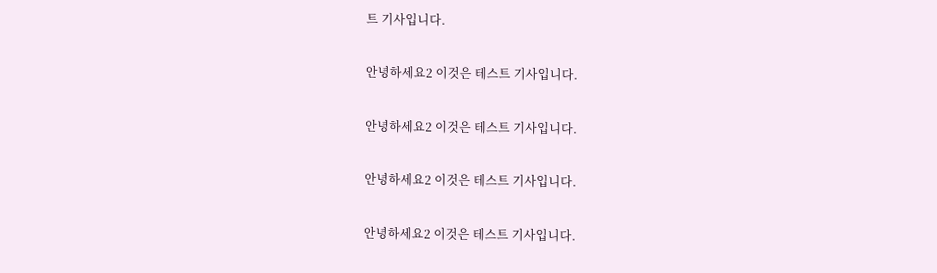트 기사입니다.

안녕하세요2 이것은 테스트 기사입니다.

안녕하세요2 이것은 테스트 기사입니다.

안녕하세요2 이것은 테스트 기사입니다.

안녕하세요2 이것은 테스트 기사입니다.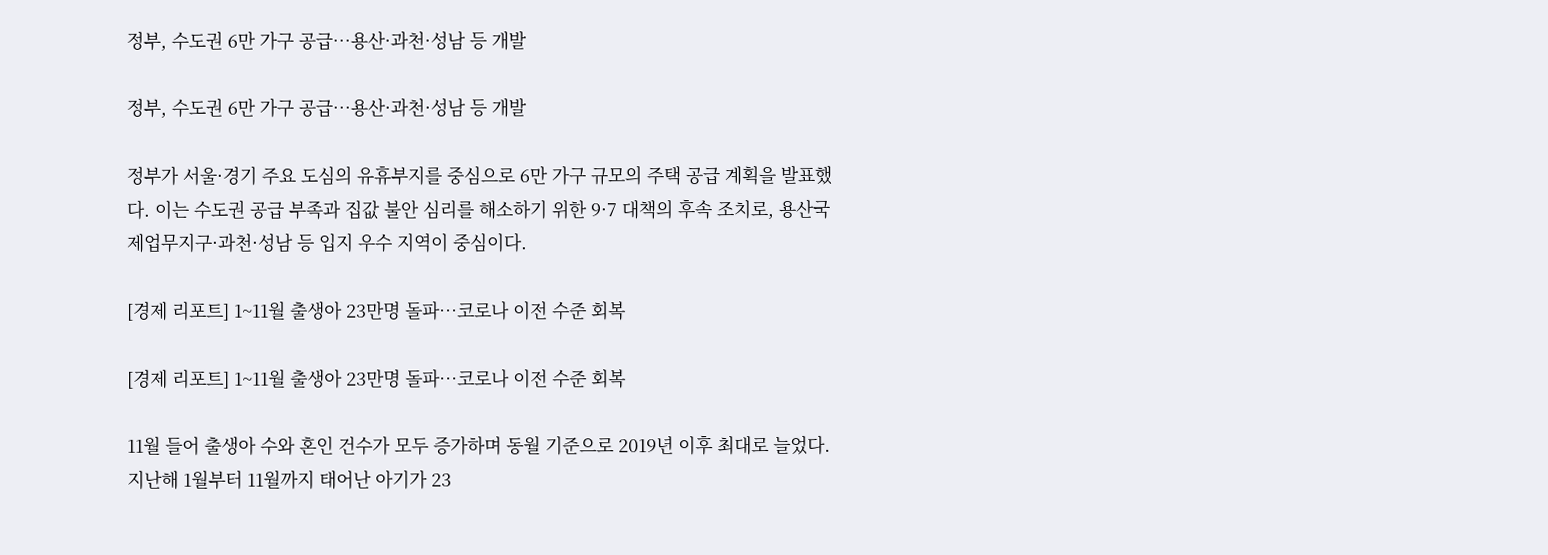정부, 수도권 6만 가구 공급…용산·과천·성남 등 개발

정부, 수도권 6만 가구 공급…용산·과천·성남 등 개발

정부가 서울·경기 주요 도심의 유휴부지를 중심으로 6만 가구 규모의 주택 공급 계획을 발표했다. 이는 수도권 공급 부족과 집값 불안 심리를 해소하기 위한 9·7 대책의 후속 조치로, 용산국제업무지구·과천·성남 등 입지 우수 지역이 중심이다.

[경제 리포트] 1~11월 출생아 23만명 돌파…코로나 이전 수준 회복

[경제 리포트] 1~11월 출생아 23만명 돌파…코로나 이전 수준 회복

11월 들어 출생아 수와 혼인 건수가 모두 증가하며 동월 기준으로 2019년 이후 최대로 늘었다. 지난해 1월부터 11월까지 태어난 아기가 23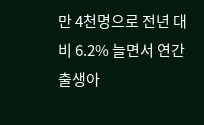만 4천명으로 전년 대비 6.2% 늘면서 연간 출생아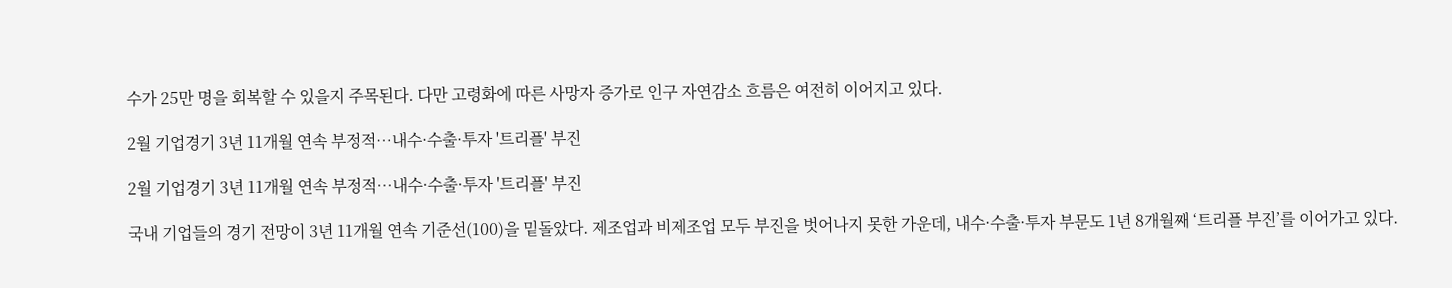수가 25만 명을 회복할 수 있을지 주목된다. 다만 고령화에 따른 사망자 증가로 인구 자연감소 흐름은 여전히 이어지고 있다.

2월 기업경기 3년 11개월 연속 부정적…내수·수출·투자 '트리플' 부진

2월 기업경기 3년 11개월 연속 부정적…내수·수출·투자 '트리플' 부진

국내 기업들의 경기 전망이 3년 11개월 연속 기준선(100)을 밑돌았다. 제조업과 비제조업 모두 부진을 벗어나지 못한 가운데, 내수·수출·투자 부문도 1년 8개월째 ‘트리플 부진’를 이어가고 있다.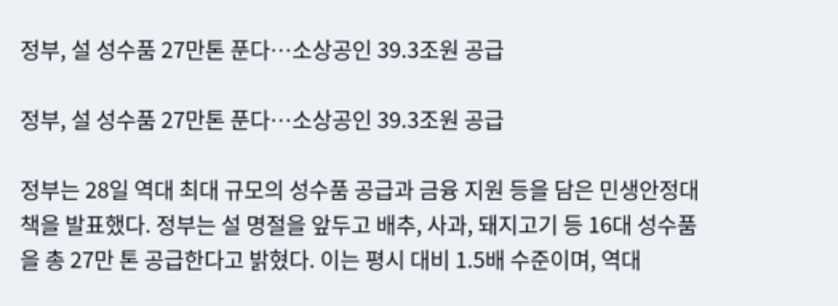정부, 설 성수품 27만톤 푼다…소상공인 39.3조원 공급

정부, 설 성수품 27만톤 푼다…소상공인 39.3조원 공급

정부는 28일 역대 최대 규모의 성수품 공급과 금융 지원 등을 담은 민생안정대책을 발표했다. 정부는 설 명절을 앞두고 배추, 사과, 돼지고기 등 16대 성수품을 총 27만 톤 공급한다고 밝혔다. 이는 평시 대비 1.5배 수준이며, 역대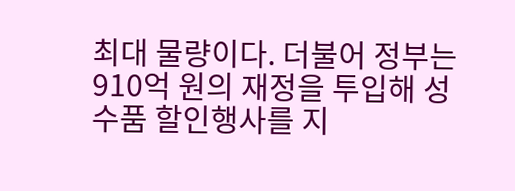최대 물량이다. 더불어 정부는 910억 원의 재정을 투입해 성수품 할인행사를 지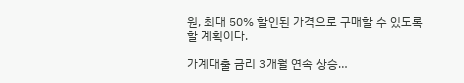원, 최대 50% 할인된 가격으로 구매할 수 있도록 할 계획이다.

가계대출 금리 3개월 연속 상승…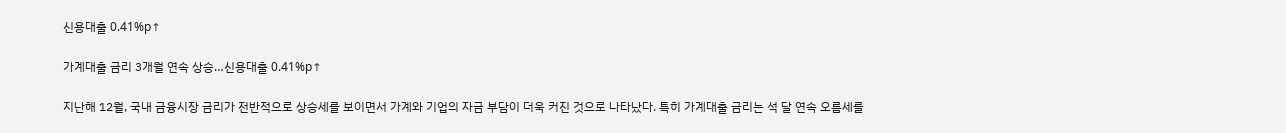신용대출 0.41%p↑

가계대출 금리 3개월 연속 상승…신용대출 0.41%p↑

지난해 12월, 국내 금융시장 금리가 전반적으로 상승세를 보이면서 가계와 기업의 자금 부담이 더욱 커진 것으로 나타났다. 특히 가계대출 금리는 석 달 연속 오름세를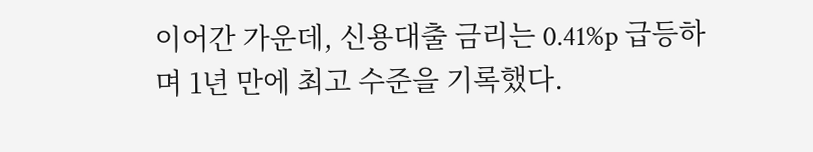이어간 가운데, 신용대출 금리는 0.41%p 급등하며 1년 만에 최고 수준을 기록했다.